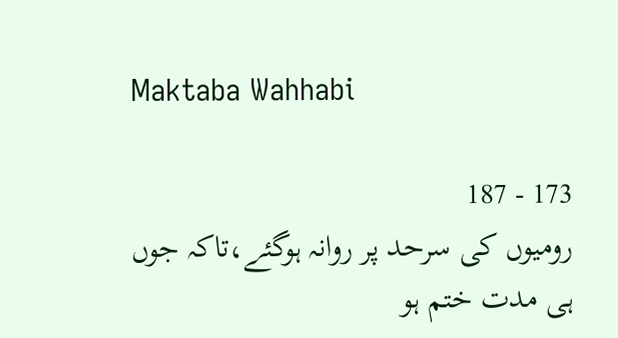Maktaba Wahhabi

173 - 187
رومیوں کی سرحد پر روانہ ہوگئے،تاکہ جوں ہی مدت ختم ہو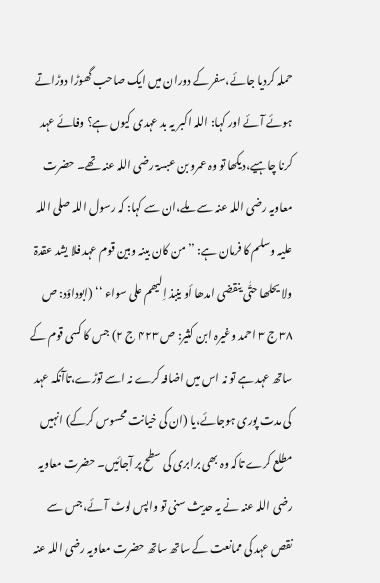حملہ کردیا جائے،سفر کے دوران میں ایک صاحب گھوڑا دوڑاتے ہوئے آئے اور کہا: اللہ اکبر یہ بد عہدی کیوں ہے؟ وفائے عہد کرنا چاہیے،دیکھا تو وہ عمرو بن عبسۃ رضی اللہ عنہ تھے۔ حضرت معاویہ رضی اللہ عنہ سے ملے،ان سے کہا: کہ رسول اللہ صلی اللہ علیہ وسلم کا فرمان ہے: ’’من کان بینہ وبین قوم عہد فلا یشد عقدۃ ولا یحلھا حتّٰی ینقضی امدھا أو ینبذ اِلیھم علی سواء ‘‘ (ابوداؤد: ص ۳۸ ج ۳ احمد وغیرہ ابن کثیر: ص ۴۲۳ ج ۲) جس کا کسی قوم کے ساتھ عہد ہے تو نہ اس میں اضافہ کرے نہ اسے توڑے،تاآنکہ عہد کی مدت پوری ہوجائے،یا (ان کی خیانت محسوس کرکے) انہیں مطلع کرے تاکہ وہ بھی برابری کی سطح پر آجائیں۔ حضرت معاویہ رضی اللہ عنہ نے یہ حدیث سنی تو واپس لوٹ آئے،جس سے نقص عہد کی ممانعت کے ساتھ ساتھ حضرت معاویہ رضی اللہ عنہ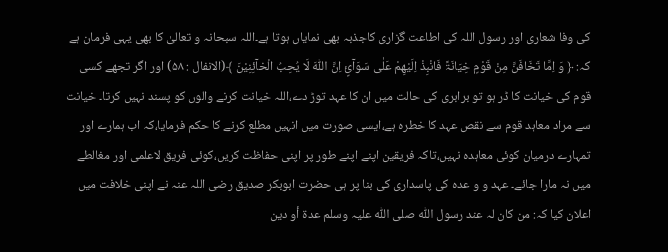کی وفا شعاری اور رسول اللہ کی اطاعت گزاری کاجذبہ بھی نمایاں ہوتا ہے۔اللہ سبحانہ و تعالیٰ کا بھی یہی فرمان ہے کہ: ﴿ وَ اِمَّا تَخَافَنَّ مِنْ قَوْمٍ خِیَانَۃً فَانْبِذْ اِلَیْھِمْ عَلٰی سَوَآئٍ اِنَّ اللّٰہَ لَا یُحِبُ الْخآئِنِیْنَ ﴾(الانفال : ۵۸) اور اگر تجھے کسی قوم کی خیانت کا ڈر ہو تو برابری کی حالت میں ان کا عہد توڑ دے،اللہ خیانت کرنے والوں کو پسند نہیں کرتا۔ خیانت سے مراد معاہد قوم سے نقص عہد کا خطرہ ہے،ایسی صورت میں انہیں مطلع کرنے کا حکم فرمایا،کہ اب ہمارے اور تمہارے درمیان کوئی معاہدہ نہیں،تاکہ فریقین اپنے اپنے طور پر اپنی حفاظت کریں،کوئی فریق لاعلمی اور مغالطے میں نہ مارا جائے۔ عہد و و عدہ کی پاسداری کی بنا پر ہی حضرت ابوبکر صدیق رضی اللہ عنہ نے اپنی خلافت میں اعلان کیا کہ: من کان لہ عند رسول اللّٰہ صلی اللّٰہ علیہ وسلم عدۃ أو دین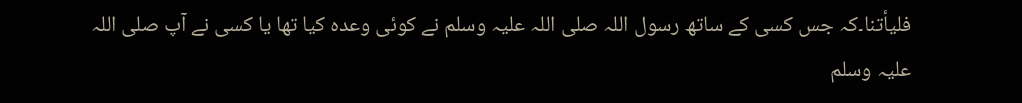فلیأتنا۔کہ جس کسی کے ساتھ رسول اللہ صلی اللہ علیہ وسلم نے کوئی وعدہ کیا تھا یا کسی نے آپ صلی اللہ علیہ وسلم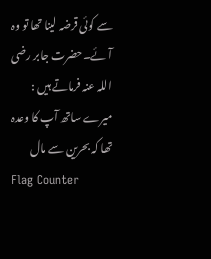سے کوئی قرضہ لینا تھا تو وہ آئے۔حضرت جابر رضی اللہ عنہ فرماتے ہیں : میرے ساتھ آپ کا وعدہ تھا کہ بحرین سے مال
Flag Counter